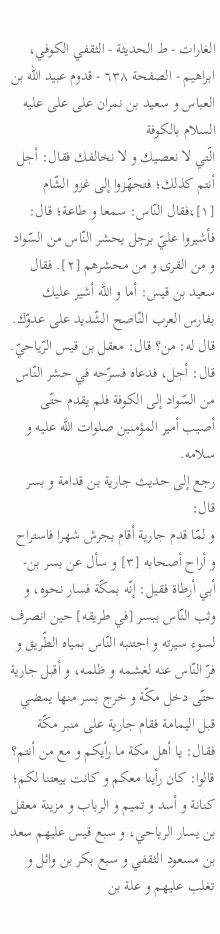الغارات - ط الحديثة - الثقفي الکوفي، ابراهیم - الصفحة ٦٣٨ - قدوم عبيد الله بن العباس و سعيد بن نمران على على عليه السلام بالكوفة
الّتي لا نعصيك و لا نخالفك فقال: أجل أنتم كذلك؛ فتجهّزوا إلى غزو الشّام [١]،فقال النّاس: سمعا و طاعة؛ قال: فأشيروا عليّ برجل يحشر النّاس من السّواد و من القرى و من محشرهم [٢]. فقال سعيد بن قيس: أما و اللَّه أشير عليك بفارس العرب النّاصح الشّديد على عدوّك. قال له: من؟ قال: معقل بن قيس الرّياحيّ. قال: أجل، فدعاه فسرّحه في حشر النّاس من السّواد إلى الكوفة فلم يقدم حتّى أصيب أمير المؤمنين صلوات اللَّه عليه و سلامه.
رجع إلى حديث جارية بن قدامة و بسر قال:
و لمّا قدم جارية أقام بجرش شهرا فاستراح و أراح أصحابه [٣] و سأل عن بسر بن- أبي أرطاة فقيل: إنّه بمكّة فسار نحوه، و وثب النّاس ببسر [في طريقه] حين انصرف لسوء سيرته و اجتنبه النّاس بمياه الطّريق و فرّ النّاس عنه لغشمه و ظلمه، و أقبل جارية حتّى دخل مكّة و خرج بسر منها يمضي قبل اليمامة فقام جارية على منبر مكّة فقال: يا أهل مكة ما رأيكم و مع من أنتم؟ قالوا: كان رأينا معكم و كانت بيعتنا لكم؛
كنانة و أسد و تميم و الرباب و مزينة معقل بن يسار الرياحي، و سبع قيس عليهم سعد بن مسعود الثقفي و سبع بكر بن وائل و تغلب عليهم و علة بن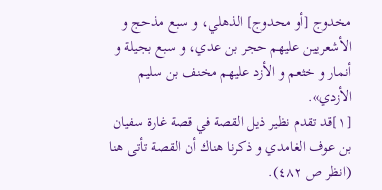مخدوج [أو محدوج] الذهلي، و سبع مذحج و الأشعريين عليهم حجر بن عدي، و سبع بجيلة و أنمار و خثعم و الأزد عليهم مخنف بن سليم الأزدي».
[١]قد تقدم نظير ذيل القصة في قصة غارة سفيان بن عوف الغامدي و ذكرنا هناك أن القصة تأتى هنا (انظر ص ٤٨٢).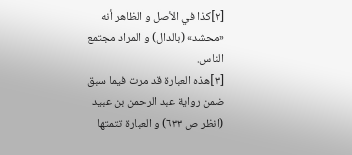[٢]كذا في الأصل و الظاهر أنه «محشد» (بالدال) و المراد مجتمع الناس.
[٣]هذه العبارة قد مرت فيما سبق ضمن رواية عبد الرحمن بن عبيد (انظر ص ٦٣٣) و العبارة تتمتها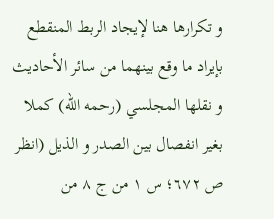و تكرارها هنا لإيجاد الربط المنقطع بإيراد ما وقع بينهما من سائر الأحاديث و نقلها المجلسي (رحمه الله) كملا بغير انفصال بين الصدر و الذيل (انظر ص ٦٧٢؛ س ١ من ج ٨ من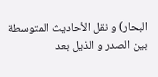البحار) و نقل الأحاديث المتوسطة بين الصدر و الذيل بعد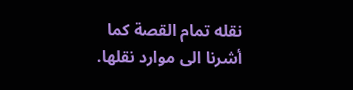نقله تمام القصة كما أشرنا الى موارد نقلها.